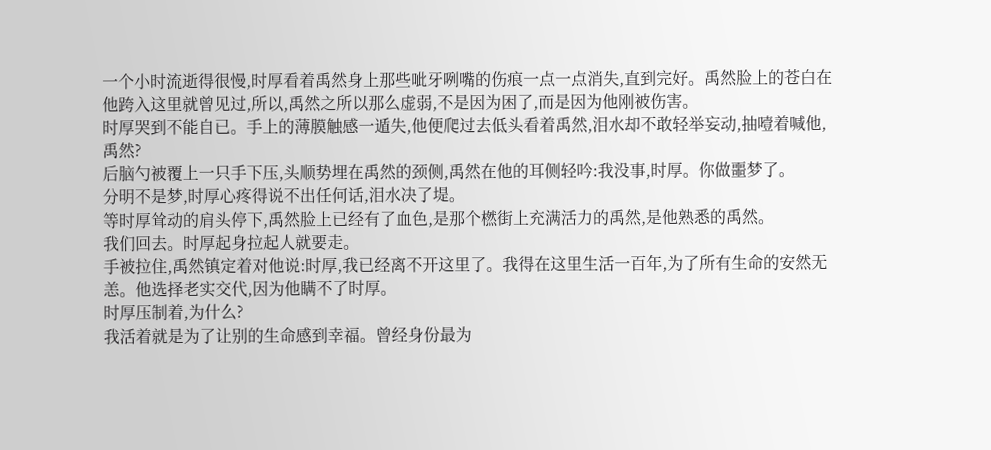一个小时流逝得很慢,时厚看着禹然身上那些呲牙咧嘴的伤痕一点一点消失,直到完好。禹然脸上的苍白在他跨入这里就曾见过,所以,禹然之所以那么虚弱,不是因为困了,而是因为他刚被伤害。
时厚哭到不能自已。手上的薄膜触感一遁失,他便爬过去低头看着禹然,泪水却不敢轻举妄动,抽噎着喊他,禹然?
后脑勺被覆上一只手下压,头顺势埋在禹然的颈侧,禹然在他的耳侧轻吟:我没事,时厚。你做噩梦了。
分明不是梦,时厚心疼得说不出任何话,泪水决了堤。
等时厚耸动的肩头停下,禹然脸上已经有了血色,是那个橪街上充满活力的禹然,是他熟悉的禹然。
我们回去。时厚起身拉起人就要走。
手被拉住,禹然镇定着对他说:时厚,我已经离不开这里了。我得在这里生活一百年,为了所有生命的安然无恙。他选择老实交代,因为他瞒不了时厚。
时厚压制着,为什么?
我活着就是为了让别的生命感到幸福。曾经身份最为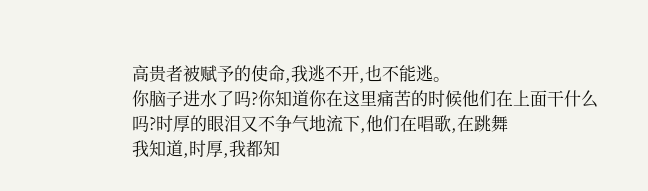高贵者被赋予的使命,我逃不开,也不能逃。
你脑子进水了吗?你知道你在这里痛苦的时候他们在上面干什么吗?时厚的眼泪又不争气地流下,他们在唱歌,在跳舞
我知道,时厚,我都知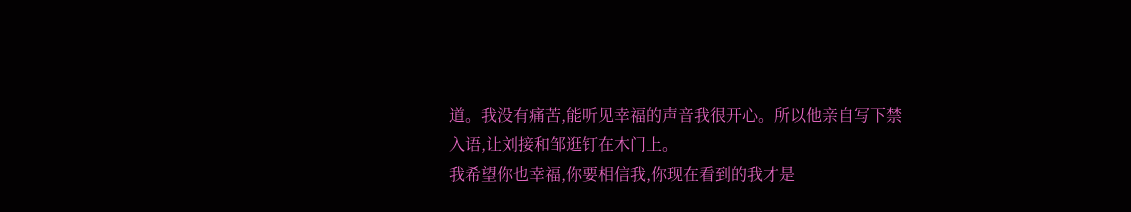道。我没有痛苦,能听见幸福的声音我很开心。所以他亲自写下禁入语,让刘接和邹逛钉在木门上。
我希望你也幸福,你要相信我,你现在看到的我才是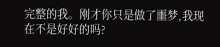完整的我。刚才你只是做了噩梦,我现在不是好好的吗?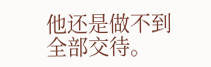他还是做不到全部交待。